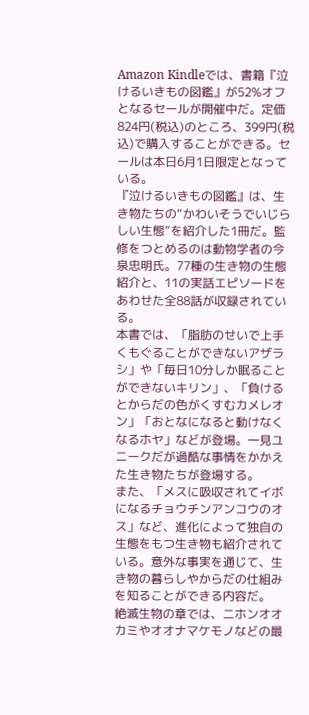Amazon Kindleでは、書籍『泣けるいきもの図鑑』が52%オフとなるセールが開催中だ。定価824円(税込)のところ、399円(税込)で購入することができる。セールは本日6月1日限定となっている。
『泣けるいきもの図鑑』は、生き物たちの“かわいそうでいじらしい生態”を紹介した1冊だ。監修をつとめるのは動物学者の今泉忠明氏。77種の生き物の生態紹介と、11の実話エピソードをあわせた全88話が収録されている。
本書では、「脂肪のせいで上手くもぐることができないアザラシ」や「毎日10分しか眠ることができないキリン」、「負けるとからだの色がくすむカメレオン」「おとなになると動けなくなるホヤ」などが登場。一見ユニークだが過酷な事情をかかえた生き物たちが登場する。
また、「メスに吸収されてイボになるチョウチンアンコウのオス」など、進化によって独自の生態をもつ生き物も紹介されている。意外な事実を通じて、生き物の暮らしやからだの仕組みを知ることができる内容だ。
絶滅生物の章では、ニホンオオカミやオオナマケモノなどの最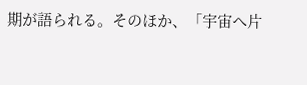期が語られる。そのほか、「宇宙へ片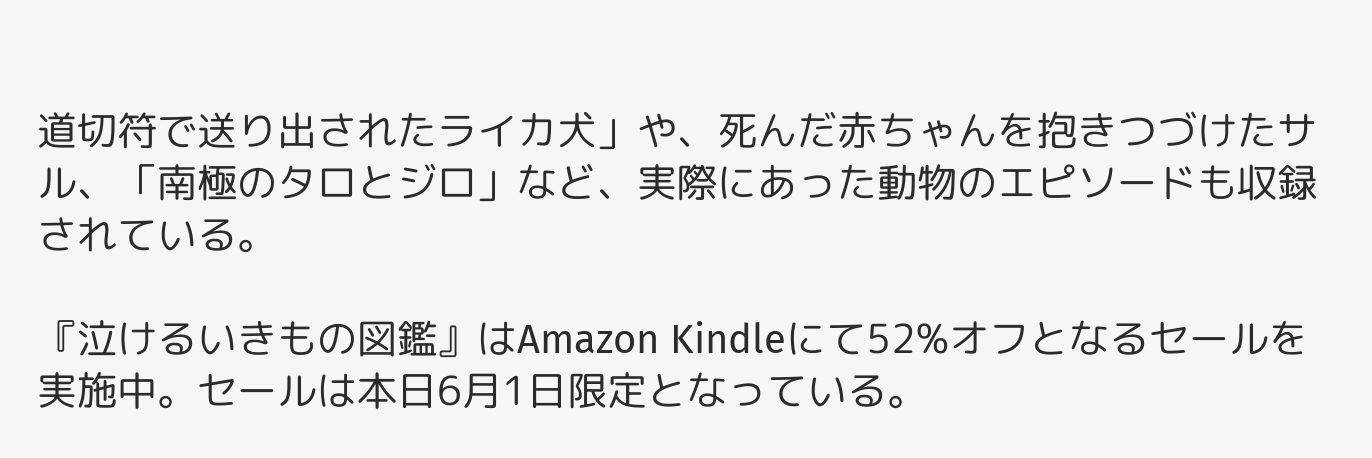道切符で送り出されたライカ犬」や、死んだ赤ちゃんを抱きつづけたサル、「南極のタロとジロ」など、実際にあった動物のエピソードも収録されている。

『泣けるいきもの図鑑』はAmazon Kindleにて52%オフとなるセールを実施中。セールは本日6月1日限定となっている。